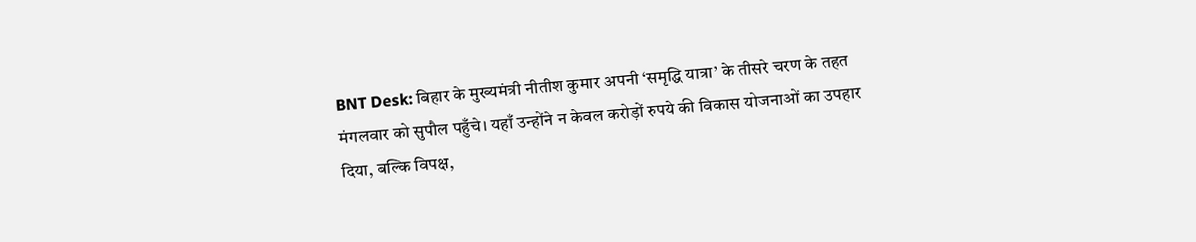BNT Desk: बिहार के मुख्यमंत्री नीतीश कुमार अपनी ‘समृद्धि यात्रा’ के तीसरे चरण के तहत मंगलवार को सुपौल पहुँचे। यहाँ उन्होंने न केवल करोड़ों रुपये की विकास योजनाओं का उपहार दिया, बल्कि विपक्ष,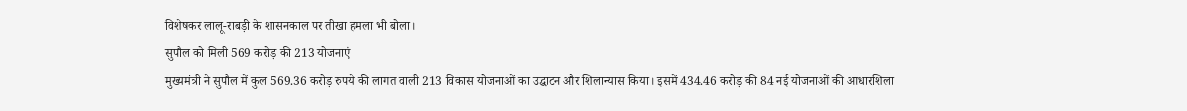विशेषकर लालू-राबड़ी के शासनकाल पर तीखा हमला भी बोला।
सुपौल को मिली 569 करोड़ की 213 योजनाएं
मुख्यमंत्री ने सुपौल में कुल 569.36 करोड़ रुपये की लागत वाली 213 विकास योजनाओं का उद्घाटन और शिलान्यास किया। इसमें 434.46 करोड़ की 84 नई योजनाओं की आधारशिला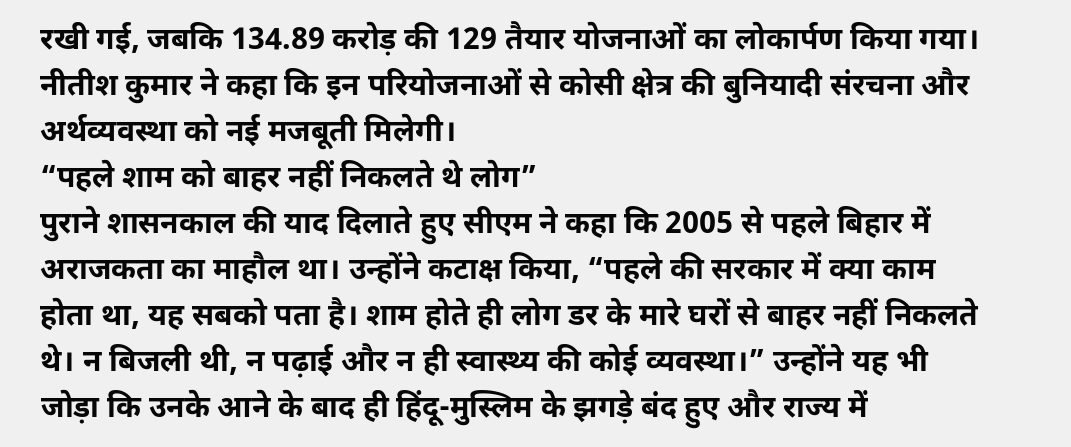रखी गई, जबकि 134.89 करोड़ की 129 तैयार योजनाओं का लोकार्पण किया गया। नीतीश कुमार ने कहा कि इन परियोजनाओं से कोसी क्षेत्र की बुनियादी संरचना और अर्थव्यवस्था को नई मजबूती मिलेगी।
“पहले शाम को बाहर नहीं निकलते थे लोग”
पुराने शासनकाल की याद दिलाते हुए सीएम ने कहा कि 2005 से पहले बिहार में अराजकता का माहौल था। उन्होंने कटाक्ष किया, “पहले की सरकार में क्या काम होता था, यह सबको पता है। शाम होते ही लोग डर के मारे घरों से बाहर नहीं निकलते थे। न बिजली थी, न पढ़ाई और न ही स्वास्थ्य की कोई व्यवस्था।” उन्होंने यह भी जोड़ा कि उनके आने के बाद ही हिंदू-मुस्लिम के झगड़े बंद हुए और राज्य में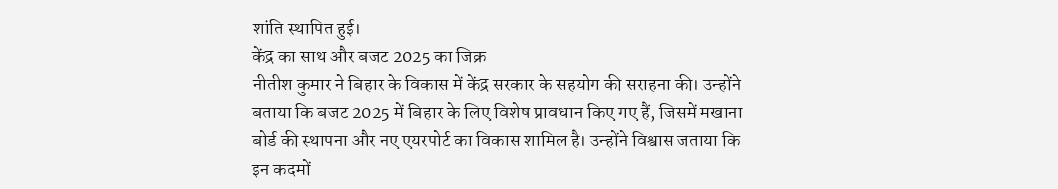शांति स्थापित हुई।
केंद्र का साथ और बजट 2025 का जिक्र
नीतीश कुमार ने बिहार के विकास में केंद्र सरकार के सहयोग की सराहना की। उन्होंने बताया कि बजट 2025 में बिहार के लिए विशेष प्रावधान किए गए हैं, जिसमें मखाना बोर्ड की स्थापना और नए एयरपोर्ट का विकास शामिल है। उन्होंने विश्वास जताया कि इन कदमों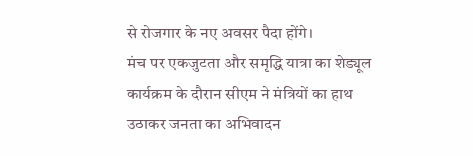से रोजगार के नए अवसर पैदा होंगे।
मंच पर एकजुटता और समृद्धि यात्रा का शेड्यूल
कार्यक्रम के दौरान सीएम ने मंत्रियों का हाथ उठाकर जनता का अभिवादन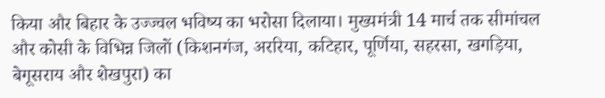किया और बिहार के उज्ज्वल भविष्य का भरोसा दिलाया। मुख्यमंत्री 14 मार्च तक सीमांचल और कोसी के विभिन्न जिलों (किशनगंज, अररिया, कटिहार, पूर्णिया, सहरसा, खगड़िया, बेगूसराय और शेखपुरा) का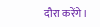दौरा करेंगे।